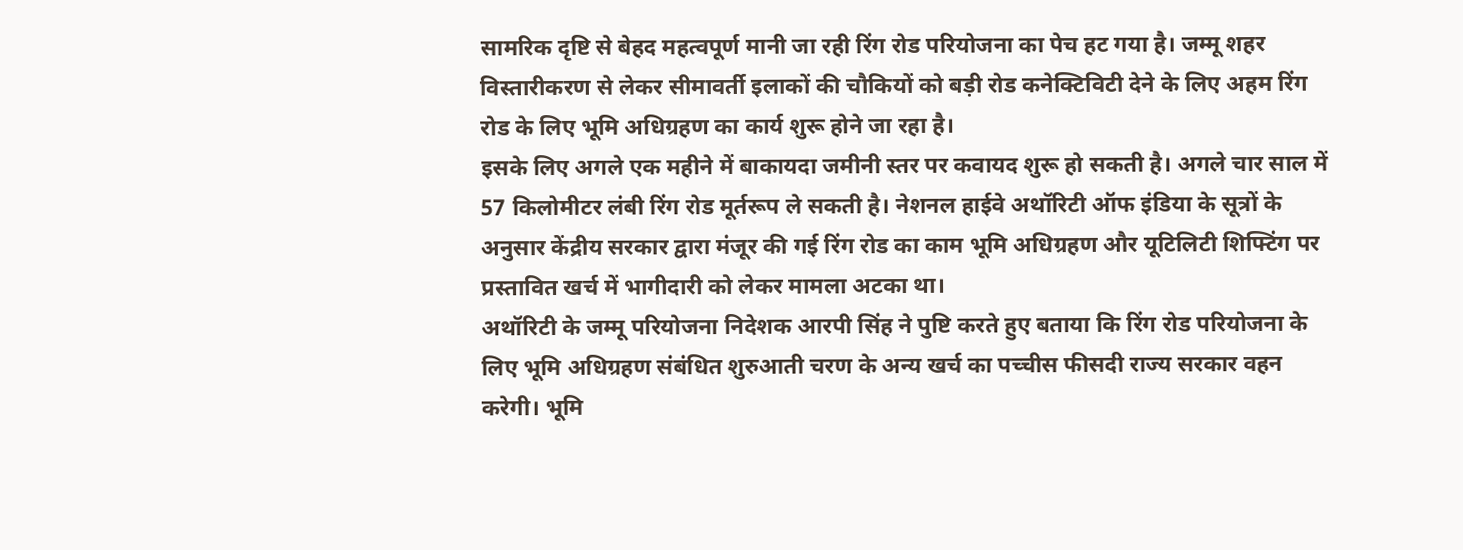सामरिक दृष्टि से बेहद महत्वपूर्ण मानी जा रही रिंग रोड परियोजना का पेच हट गया है। जम्मू शहर विस्तारीकरण से लेकर सीमावर्ती इलाकों की चौकियों को बड़ी रोड कनेक्टिविटी देने के लिए अहम रिंग रोड के लिए भूमि अधिग्रहण का कार्य शुरू होने जा रहा है।
इसके लिए अगले एक महीने में बाकायदा जमीनी स्तर पर कवायद शुरू हो सकती है। अगले चार साल में 57 किलोमीटर लंबी रिंग रोड मूर्तरूप ले सकती है। नेशनल हाईवे अथॉरिटी ऑफ इंडिया के सूत्रों के अनुसार केंद्रीय सरकार द्वारा मंजूर की गई रिंग रोड का काम भूमि अधिग्रहण और यूटिलिटी शिफ्टिंग पर प्रस्तावित खर्च में भागीदारी को लेकर मामला अटका था।
अथॉरिटी के जम्मू परियोजना निदेशक आरपी सिंह ने पुष्टि करते हुए बताया कि रिंग रोड परियोजना के लिए भूमि अधिग्रहण संबंधित शुरुआती चरण के अन्य खर्च का पच्चीस फीसदी राज्य सरकार वहन करेगी। भूमि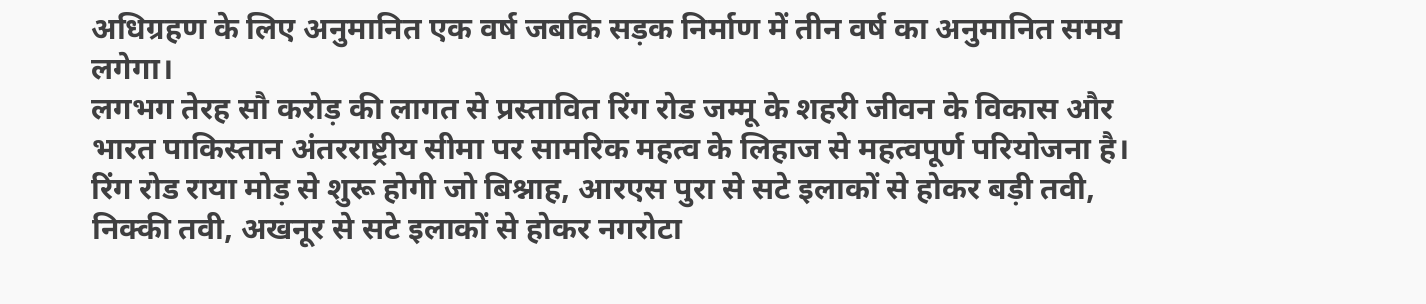अधिग्रहण के लिए अनुमानित एक वर्ष जबकि सड़क निर्माण में तीन वर्ष का अनुमानित समय लगेगा।
लगभग तेरह सौ करोड़ की लागत से प्रस्तावित रिंग रोड जम्मू के शहरी जीवन के विकास और भारत पाकिस्तान अंतरराष्ट्रीय सीमा पर सामरिक महत्व के लिहाज से महत्वपूर्ण परियोजना है।
रिंग रोड राया मोड़ से शुरू होगी जो बिश्नाह, आरएस पुरा से सटे इलाकों से होकर बड़ी तवी, निक्की तवी, अखनूर से सटे इलाकों से होकर नगरोटा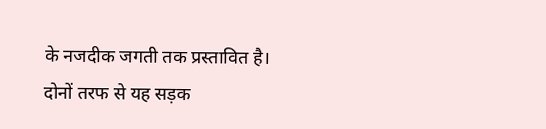के नजदीक जगती तक प्रस्तावित है। दोनों तरफ से यह सड़क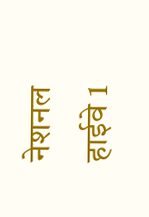नेशनल हाईवे 1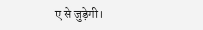ए से जुड़ेगी।